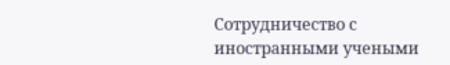Сотрудничество с иностранными учеными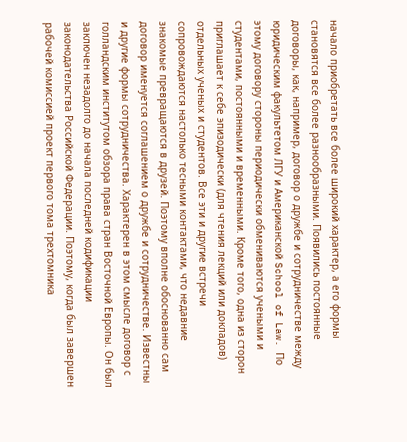начало приобретать все более широкий характер, а его формы становятся все более разнообразными. Появились постоянные договоры, как, например, договор о дружбе и сотрудничестве между юридическим факультетом ЛГУ и Американской School of Law. По этому договору стороны периодически обмениваются учеными и студентами, постоянными и временными. Кроме того, одна из сторон приглашает к себе эпизодически (для чтения лекций или докладов) отдельных ученых и студентов. Все эти и другие встречи сопровождаются настолько тесными контактами, что недавние знакомые превращаются в друзей. Поэтому вполне обоснованно сам договор именуется соглашением о дружбе и сотрудничестве. Известны и другие формы сотрудничества. Характерен в этом смысле договор с голландским институтом обзора права стран Восточной Европы. Он был заключен незадолго до начала последней кодификации законодательства Российской Федерации. Поэтому, когда был завершен рабочей комиссией проект первого тома трехтомника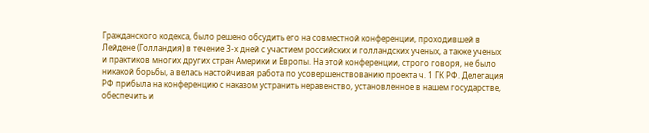Гражданского кодекса, было решено обсудить его на совместной конференции, проходившей в Лейдене (Голландия) в течение 3-х дней с участием российских и голландских ученых, а также ученых и практиков многих других стран Америки и Европы. На этой конференции, строго говоря, не было никакой борьбы, а велась настойчивая работа по усовершенствованию проекта ч. 1 ГК РФ. Делегация РФ прибыла на конференцию с наказом устранить неравенство, установленное в нашем государстве, обеспечить и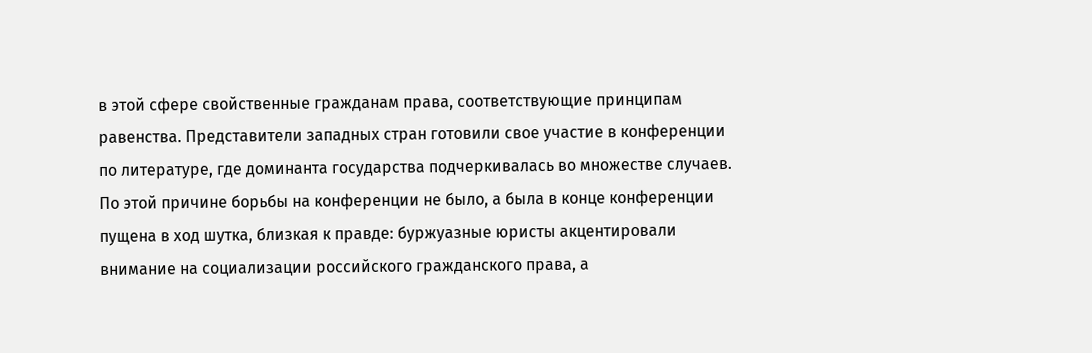в этой сфере свойственные гражданам права, соответствующие принципам равенства. Представители западных стран готовили свое участие в конференции по литературе, где доминанта государства подчеркивалась во множестве случаев. По этой причине борьбы на конференции не было, а была в конце конференции пущена в ход шутка, близкая к правде: буржуазные юристы акцентировали внимание на социализации российского гражданского права, а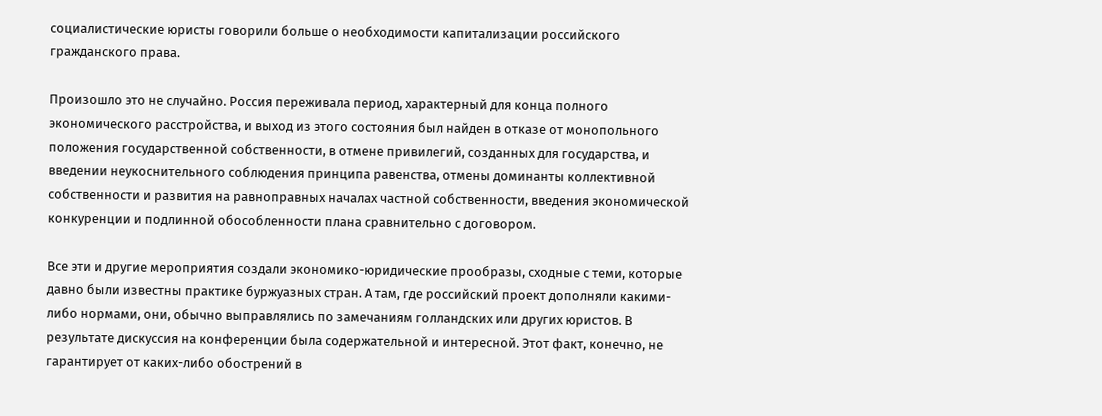социалистические юристы говорили больше о необходимости капитализации российского гражданского права.

Произошло это не случайно. Россия переживала период, характерный для конца полного экономического расстройства, и выход из этого состояния был найден в отказе от монопольного положения государственной собственности, в отмене привилегий, созданных для государства, и введении неукоснительного соблюдения принципа равенства, отмены доминанты коллективной собственности и развития на равноправных началах частной собственности, введения экономической конкуренции и подлинной обособленности плана сравнительно с договором.

Все эти и другие мероприятия создали экономико-юридические прообразы, сходные с теми, которые давно были известны практике буржуазных стран. А там, где российский проект дополняли какими-либо нормами, они, обычно выправлялись по замечаниям голландских или других юристов. В результате дискуссия на конференции была содержательной и интересной. Этот факт, конечно, не гарантирует от каких-либо обострений в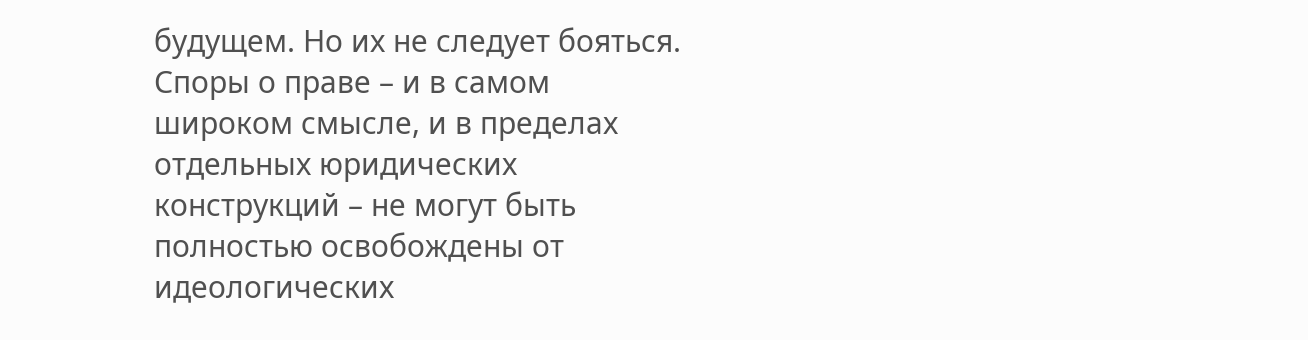будущем. Но их не следует бояться. Споры о праве – и в самом широком смысле, и в пределах отдельных юридических конструкций – не могут быть полностью освобождены от идеологических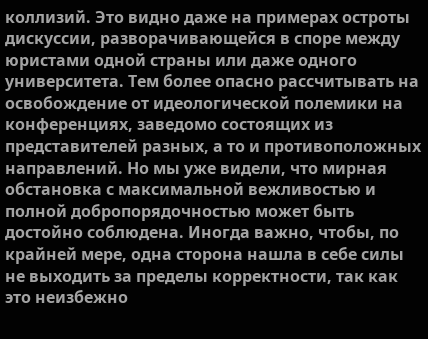коллизий. Это видно даже на примерах остроты дискуссии, разворачивающейся в споре между юристами одной страны или даже одного университета. Тем более опасно рассчитывать на освобождение от идеологической полемики на конференциях, заведомо состоящих из представителей разных, а то и противоположных направлений. Но мы уже видели, что мирная обстановка с максимальной вежливостью и полной добропорядочностью может быть достойно соблюдена. Иногда важно, чтобы, по крайней мере, одна сторона нашла в себе силы не выходить за пределы корректности, так как это неизбежно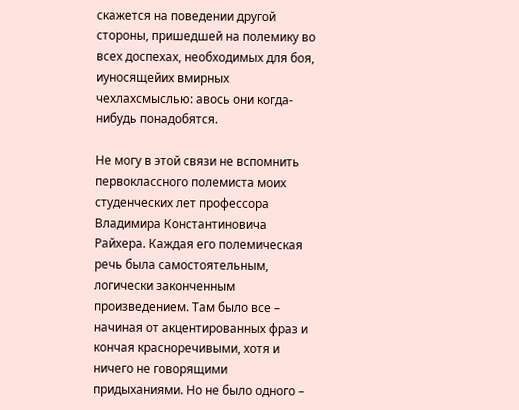скажется на поведении другой стороны, пришедшей на полемику во всех доспехах, необходимых для боя, иуносящейих вмирных чехлахсмыслью: авось они когда-нибудь понадобятся.

Не могу в этой связи не вспомнить первоклассного полемиста моих студенческих лет профессора Владимира Константиновича Райхера. Каждая его полемическая речь была самостоятельным, логически законченным произведением. Там было все – начиная от акцентированных фраз и кончая красноречивыми, хотя и ничего не говорящими придыханиями. Но не было одного –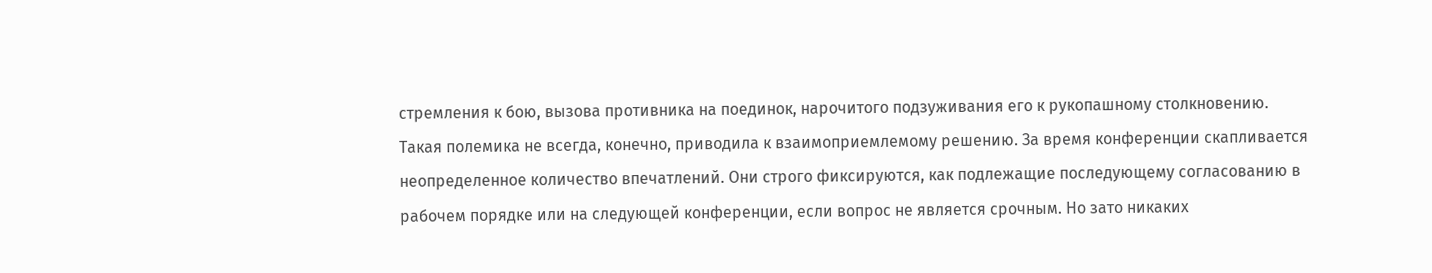стремления к бою, вызова противника на поединок, нарочитого подзуживания его к рукопашному столкновению. Такая полемика не всегда, конечно, приводила к взаимоприемлемому решению. За время конференции скапливается неопределенное количество впечатлений. Они строго фиксируются, как подлежащие последующему согласованию в рабочем порядке или на следующей конференции, если вопрос не является срочным. Но зато никаких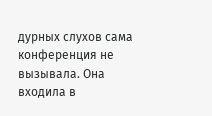дурных слухов сама конференция не вызывала. Она входила в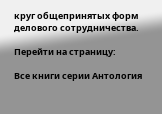круг общепринятых форм делового сотрудничества.

Перейти на страницу:

Все книги серии Антология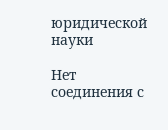юридической науки

Нет соединения с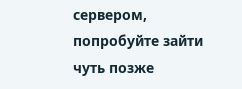сервером, попробуйте зайти чуть позже